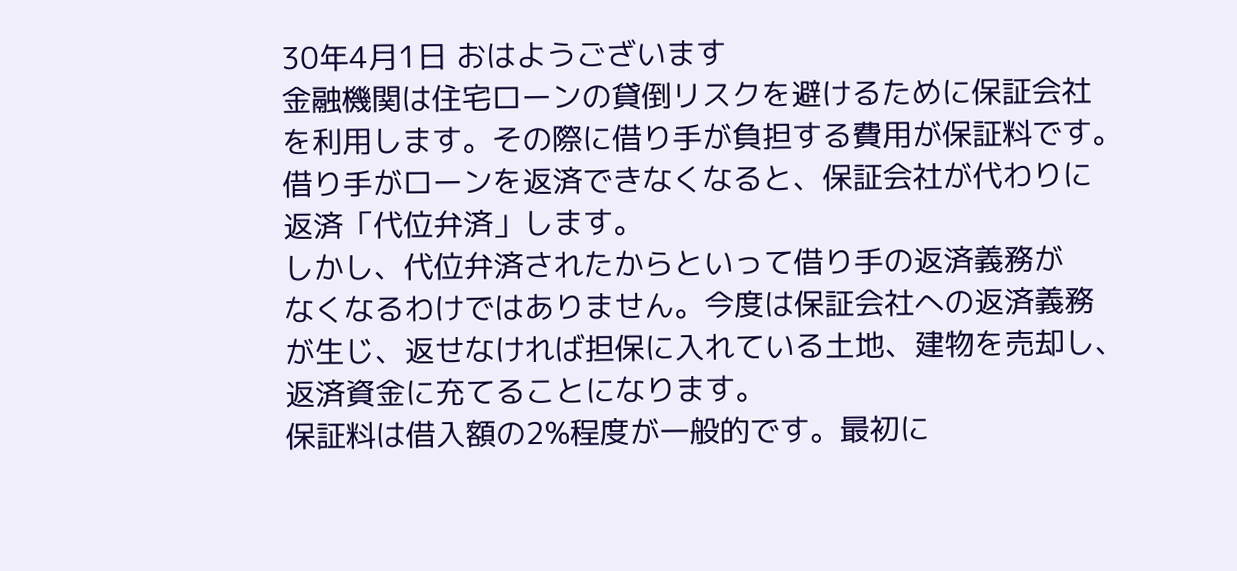30年4月1日 おはようございます
金融機関は住宅ローンの貸倒リスクを避けるために保証会社
を利用します。その際に借り手が負担する費用が保証料です。
借り手がローンを返済できなくなると、保証会社が代わりに
返済「代位弁済」します。
しかし、代位弁済されたからといって借り手の返済義務が
なくなるわけではありません。今度は保証会社への返済義務
が生じ、返せなければ担保に入れている土地、建物を売却し、
返済資金に充てることになります。
保証料は借入額の2%程度が一般的です。最初に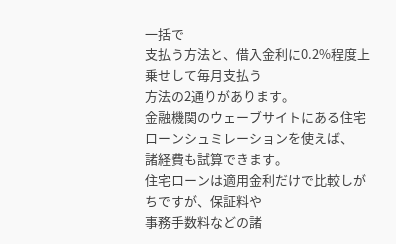一括で
支払う方法と、借入金利に0.2%程度上乗せして毎月支払う
方法の2通りがあります。
金融機関のウェーブサイトにある住宅ローンシュミレーションを使えば、
諸経費も試算できます。
住宅ローンは適用金利だけで比較しがちですが、保証料や
事務手数料などの諸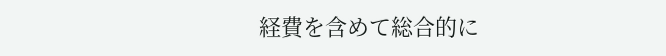経費を含めて総合的に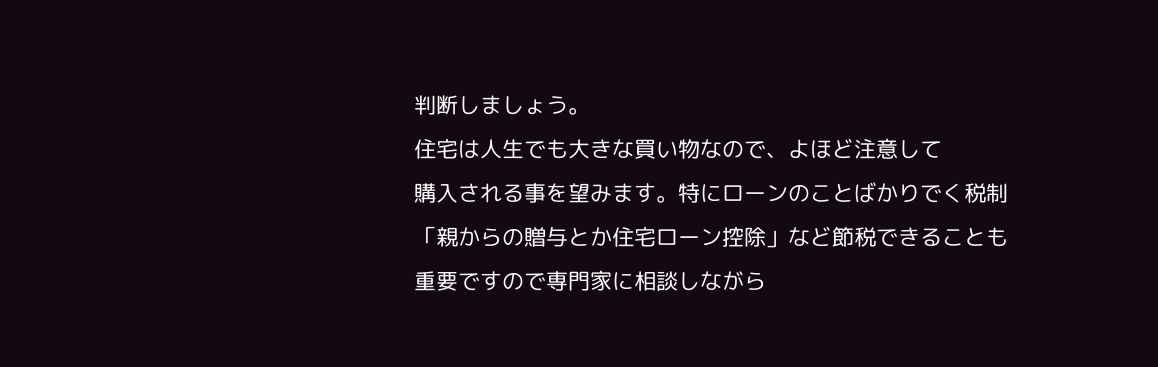判断しましょう。
住宅は人生でも大きな買い物なので、よほど注意して
購入される事を望みます。特にローンのことばかりでく税制
「親からの贈与とか住宅ローン控除」など節税できることも
重要ですので専門家に相談しながら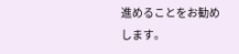進めることをお勧め
します。